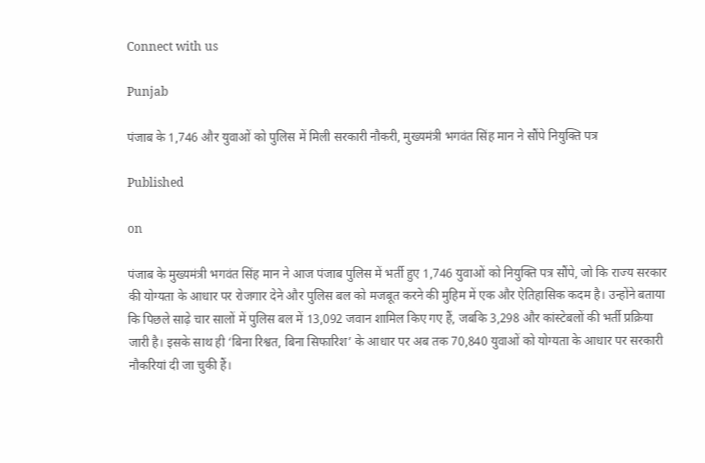Connect with us

Punjab

पंजाब के 1,746 और युवाओं को पुलिस में मिली सरकारी नौकरी, मुख्यमंत्री भगवंत सिंह मान ने सौंपे नियुक्ति पत्र

Published

on

पंजाब के मुख्यमंत्री भगवंत सिंह मान ने आज पंजाब पुलिस में भर्ती हुए 1,746 युवाओं को नियुक्ति पत्र सौंपे, जो कि राज्य सरकार की योग्यता के आधार पर रोजगार देने और पुलिस बल को मजबूत करने की मुहिम में एक और ऐतिहासिक कदम है। उन्होंने बताया कि पिछले साढ़े चार सालों में पुलिस बल में 13,092 जवान शामिल किए गए हैं, जबकि 3,298 और कांस्टेबलों की भर्ती प्रक्रिया जारी है। इसके साथ ही ‘बिना रिश्वत, बिना सिफारिश’ के आधार पर अब तक 70,840 युवाओं को योग्यता के आधार पर सरकारी नौकरियां दी जा चुकी हैं।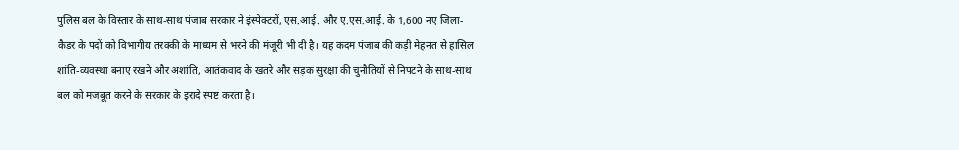पुलिस बल के विस्तार के साथ-साथ पंजाब सरकार ने इंस्पेक्टरों, एस.आई. और ए.एस.आई. के 1,600 नए जिला-कैडर के पदों को विभागीय तरक्की के माध्यम से भरने की मंजूरी भी दी है। यह कदम पंजाब की कड़ी मेहनत से हासिल शांति-व्यवस्था बनाए रखने और अशांति, आतंकवाद के खतरे और सड़क सुरक्षा की चुनौतियों से निपटने के साथ-साथ बल को मजबूत करने के सरकार के इरादे स्पष्ट करता है।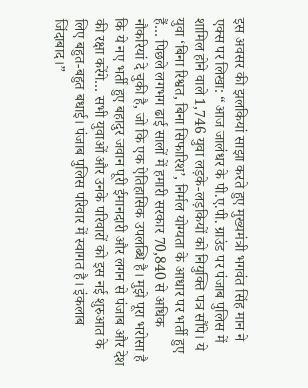इस अवसर की झलकियां साझा करते हुए मुख्यमंत्री भगवंत सिंह मान ने एक्स पर लिखा: “आज जालंधर के पी.ए.पी. ग्राउंड पर पंजाब पुलिस में शामिल होने वाले 1,746 युवा लड़के-लड़कियों को नियुक्ति पत्र सौंपे। ये युवा ‘बिना रिश्वत, बिना सिफारिश’, निर्मल योग्यता के आधार पर भर्ती हुए हैं… पिछले लगभग ढाई सालों में हमारी सरकार 70,840 से अधिक नौकरियां दे चुकी है, जो कि एक ऐतिहासिक उपलब्धि है। मुझे पूरा भरोसा है कि ये नए भर्ती हुए बहादुर जवान पूरी ईमानदारी और लगन से पंजाब और देश की रक्षा करेंगे… सभी युवाओं और उनके परिवारों को इस नई शुरुआत के लिए बहुत-बहुत बधाई। पंजाब पुलिस परिवार में स्वागत है। इंकलाब जिंदाबाद।”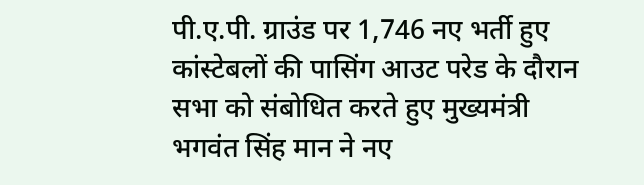पी.ए.पी. ग्राउंड पर 1,746 नए भर्ती हुए कांस्टेबलों की पासिंग आउट परेड के दौरान सभा को संबोधित करते हुए मुख्यमंत्री भगवंत सिंह मान ने नए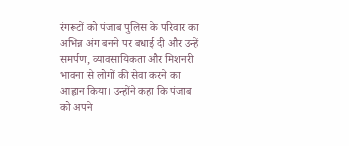रंगरूटों को पंजाब पुलिस के परिवार का अभिन्न अंग बनने पर बधाई दी और उन्हें समर्पण, व्यावसायिकता और मिशनरी भावना से लोगों की सेवा करने का आह्वान किया। उन्होंने कहा कि पंजाब को अपने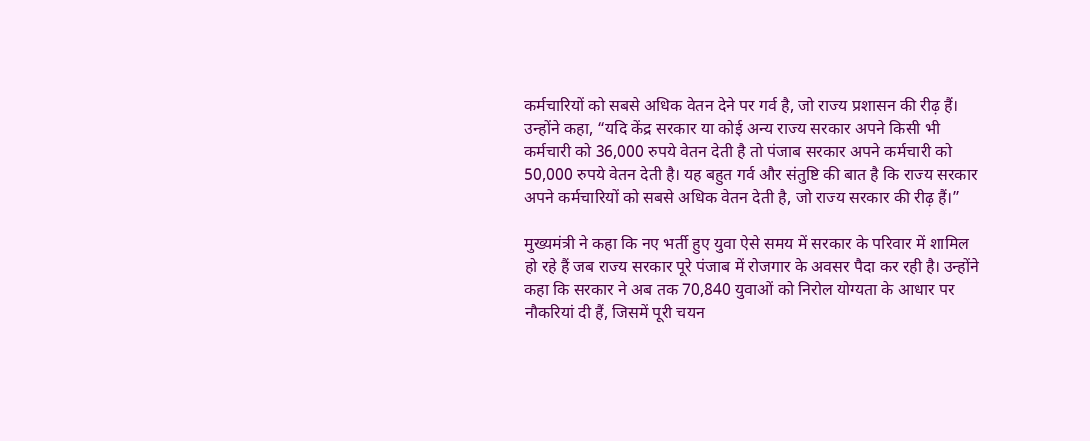कर्मचारियों को सबसे अधिक वेतन देने पर गर्व है, जो राज्य प्रशासन की रीढ़ हैं। उन्होंने कहा, “यदि केंद्र सरकार या कोई अन्य राज्य सरकार अपने किसी भी कर्मचारी को 36,000 रुपये वेतन देती है तो पंजाब सरकार अपने कर्मचारी को 50,000 रुपये वेतन देती है। यह बहुत गर्व और संतुष्टि की बात है कि राज्य सरकार अपने कर्मचारियों को सबसे अधिक वेतन देती है, जो राज्य सरकार की रीढ़ हैं।”

मुख्यमंत्री ने कहा कि नए भर्ती हुए युवा ऐसे समय में सरकार के परिवार में शामिल हो रहे हैं जब राज्य सरकार पूरे पंजाब में रोजगार के अवसर पैदा कर रही है। उन्होंने कहा कि सरकार ने अब तक 70,840 युवाओं को निरोल योग्यता के आधार पर नौकरियां दी हैं, जिसमें पूरी चयन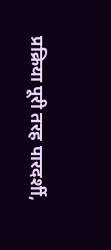प्रक्रिया पूरी तरह पारदर्शी,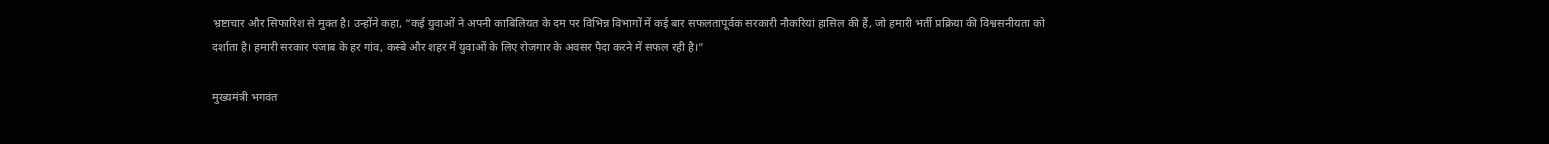भ्रष्टाचार और सिफारिश से मुक्त है। उन्होंने कहा, “कई युवाओं ने अपनी काबिलियत के दम पर विभिन्न विभागों में कई बार सफलतापूर्वक सरकारी नौकरियां हासिल की हैं, जो हमारी भर्ती प्रक्रिया की विश्वसनीयता को दर्शाता है। हमारी सरकार पंजाब के हर गांव, कस्बे और शहर में युवाओं के लिए रोजगार के अवसर पैदा करने में सफल रही है।”

मुख्यमंत्री भगवंत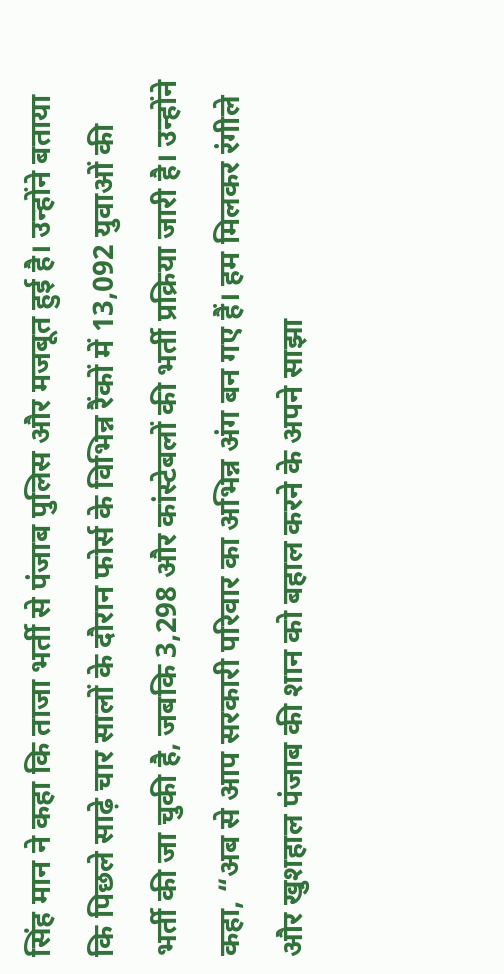सिंह मान ने कहा कि ताजा भर्ती से पंजाब पुलिस और मजबूत हुई है। उन्होंने बताया कि पिछले साढ़े चार सालों के दौरान फोर्स के विभिन्न रैंकों में 13,092 युवाओं की भर्ती की जा चुकी है, जबकि 3,298 और कांस्टेबलों की भर्ती प्रक्रिया जारी है। उन्होंने कहा, “अब से आप सरकारी परिवार का अभिन्न अंग बन गए हैं। हम मिलकर रंगीले और खुशहाल पंजाब की शान को बहाल करने के अपने साझा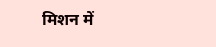मिशन में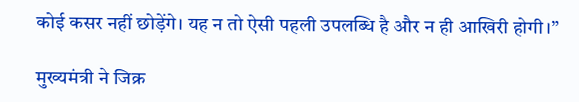कोई कसर नहीं छोड़ेंगे। यह न तो ऐसी पहली उपलब्धि है और न ही आखिरी होगी।”

मुख्यमंत्री ने जिक्र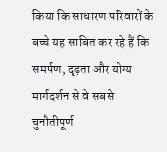किया कि साधारण परिवारों के बच्चे यह साबित कर रहे हैं कि समर्पण, दृढ़ता और योग्य मार्गदर्शन से वे सबसे चुनौतीपूर्ण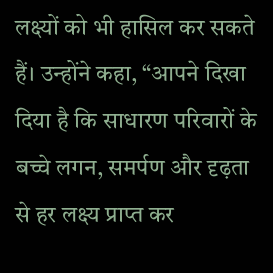लक्ष्यों को भी हासिल कर सकते हैं। उन्होंने कहा, “आपने दिखा दिया है कि साधारण परिवारों के बच्चे लगन, समर्पण और दृढ़ता से हर लक्ष्य प्राप्त कर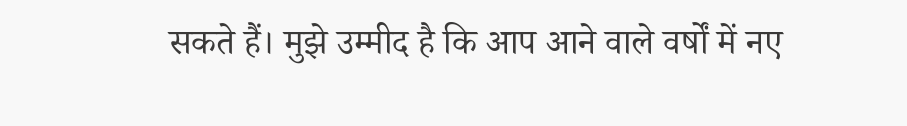सकते हैं। मुझे उम्मीद है कि आप आने वाले वर्षों में नए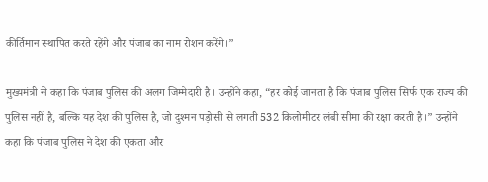कीर्तिमान स्थापित करते रहेंगे और पंजाब का नाम रोशन करेंगे।”

मुख्यमंत्री ने कहा कि पंजाब पुलिस की अलग जिम्मेदारी है। उन्होंने कहा, “हर कोई जानता है कि पंजाब पुलिस सिर्फ एक राज्य की पुलिस नहीं है, बल्कि यह देश की पुलिस है, जो दुश्मन पड़ोसी से लगती 532 किलोमीटर लंबी सीमा की रक्षा करती है।” उन्होंने कहा कि पंजाब पुलिस ने देश की एकता और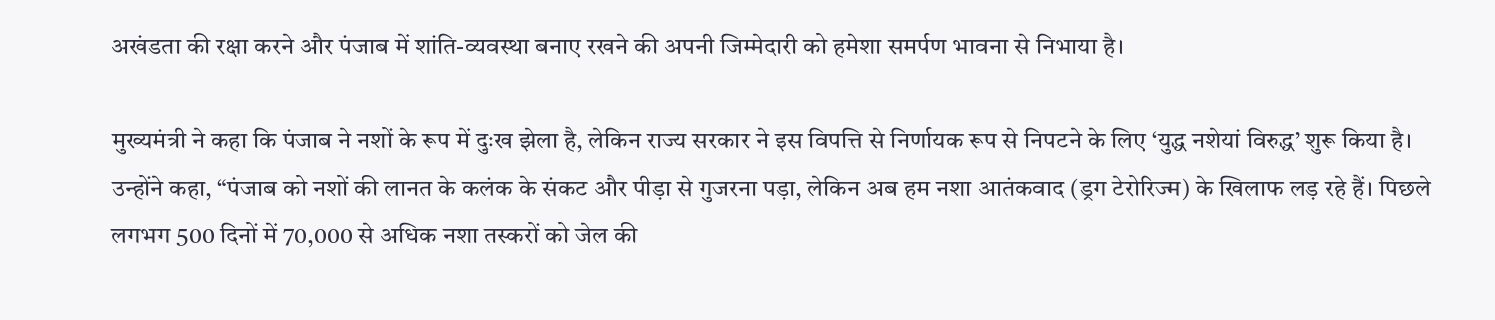अखंडता की रक्षा करने और पंजाब में शांति-व्यवस्था बनाए रखने की अपनी जिम्मेदारी को हमेशा समर्पण भावना से निभाया है।

मुख्यमंत्री ने कहा कि पंजाब ने नशों के रूप में दुःख झेला है, लेकिन राज्य सरकार ने इस विपत्ति से निर्णायक रूप से निपटने के लिए ‘युद्ध नशेयां विरुद्ध’ शुरू किया है। उन्होंने कहा, “पंजाब को नशों की लानत के कलंक के संकट और पीड़ा से गुजरना पड़ा, लेकिन अब हम नशा आतंकवाद (ड्रग टेरोरिज्म) के खिलाफ लड़ रहे हैं। पिछले लगभग 500 दिनों में 70,000 से अधिक नशा तस्करों को जेल की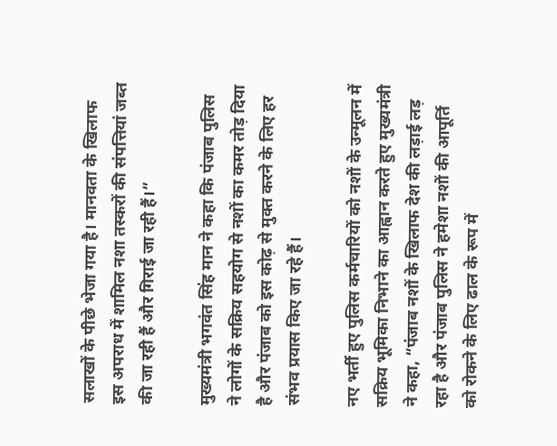सलाखों के पीछे भेजा गया है। मानवता के खिलाफ इस अपराध में शामिल नशा तस्करों की संपत्तियां जब्त की जा रही हैं और गिराई जा रही हैं।”

मुख्यमंत्री भगवंत सिंह मान ने कहा कि पंजाब पुलिस ने लोगों के सक्रिय सहयोग से नशों का कमर तोड़ दिया है और पंजाब को इस कोढ़ से मुक्त करने के लिए हर संभव प्रयास किए जा रहे हैं।

नए भर्ती हुए पुलिस कर्मचारियों को नशों के उन्मूलन में सक्रिय भूमिका निभाने का आह्वान करते हुए मुख्यमंत्री ने कहा, “पंजाब नशों के खिलाफ देश की लड़ाई लड़ रहा है और पंजाब पुलिस ने हमेशा नशों की आपूर्ति को रोकने के लिए ढाल के रूप में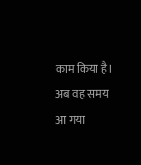काम किया है। अब वह समय आ गया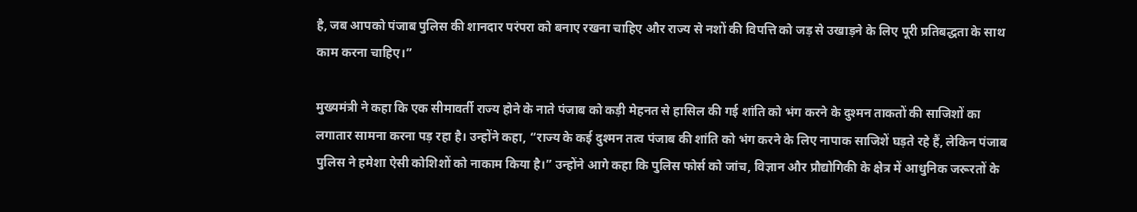है, जब आपको पंजाब पुलिस की शानदार परंपरा को बनाए रखना चाहिए और राज्य से नशों की विपत्ति को जड़ से उखाड़ने के लिए पूरी प्रतिबद्धता के साथ काम करना चाहिए।”

मुख्यमंत्री ने कहा कि एक सीमावर्ती राज्य होने के नाते पंजाब को कड़ी मेहनत से हासिल की गई शांति को भंग करने के दुश्मन ताकतों की साजिशों का लगातार सामना करना पड़ रहा है। उन्होंने कहा, “राज्य के कई दुश्मन तत्व पंजाब की शांति को भंग करने के लिए नापाक साजिशें घड़ते रहे हैं, लेकिन पंजाब पुलिस ने हमेशा ऐसी कोशिशों को नाकाम किया है।” उन्होंने आगे कहा कि पुलिस फोर्स को जांच, विज्ञान और प्रौद्योगिकी के क्षेत्र में आधुनिक जरूरतों के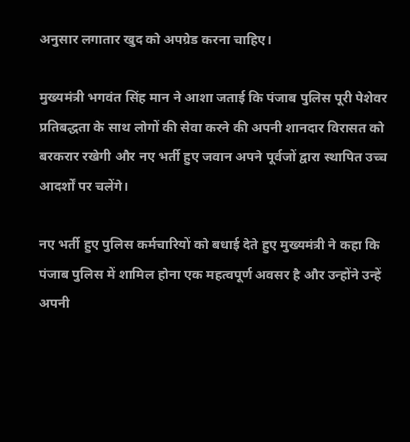अनुसार लगातार खुद को अपग्रेड करना चाहिए।

मुख्यमंत्री भगवंत सिंह मान ने आशा जताई कि पंजाब पुलिस पूरी पेशेवर प्रतिबद्धता के साथ लोगों की सेवा करने की अपनी शानदार विरासत को बरकरार रखेगी और नए भर्ती हुए जवान अपने पूर्वजों द्वारा स्थापित उच्च आदर्शों पर चलेंगे।

नए भर्ती हुए पुलिस कर्मचारियों को बधाई देते हुए मुख्यमंत्री ने कहा कि पंजाब पुलिस में शामिल होना एक महत्वपूर्ण अवसर है और उन्होंने उन्हें अपनी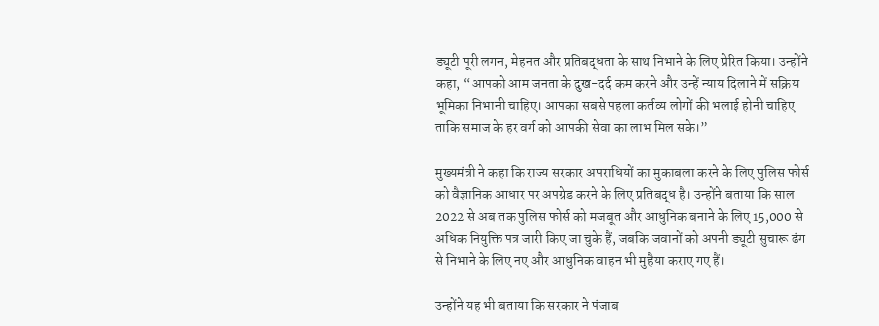ड्यूटी पूरी लगन, मेहनत और प्रतिबद्धता के साथ निभाने के लिए प्रेरित किया। उन्होंने कहा, “आपको आम जनता के दुख-दर्द कम करने और उन्हें न्याय दिलाने में सक्रिय भूमिका निभानी चाहिए। आपका सबसे पहला कर्तव्य लोगों की भलाई होनी चाहिए ताकि समाज के हर वर्ग को आपकी सेवा का लाभ मिल सके।”

मुख्यमंत्री ने कहा कि राज्य सरकार अपराधियों का मुकाबला करने के लिए पुलिस फोर्स को वैज्ञानिक आधार पर अपग्रेड करने के लिए प्रतिबद्ध है। उन्होंने बताया कि साल 2022 से अब तक पुलिस फोर्स को मजबूत और आधुनिक बनाने के लिए 15,000 से अधिक नियुक्ति पत्र जारी किए जा चुके हैं, जबकि जवानों को अपनी ड्यूटी सुचारू ढंग से निभाने के लिए नए और आधुनिक वाहन भी मुहैया कराए गए हैं।

उन्होंने यह भी बताया कि सरकार ने पंजाब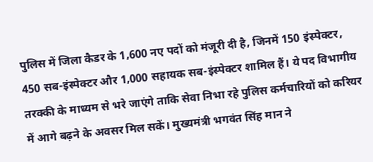पुलिस में जिला कैडर के 1,600 नए पदों को मंजूरी दी है, जिनमें 150 इंस्पेक्टर, 450 सब-इंस्पेक्टर और 1,000 सहायक सब-इंस्पेक्टर शामिल हैं। ये पद विभागीय तरक्की के माध्यम से भरे जाएंगे ताकि सेवा निभा रहे पुलिस कर्मचारियों को करियर में आगे बढ़ने के अवसर मिल सकें। मुख्यमंत्री भगवंत सिंह मान ने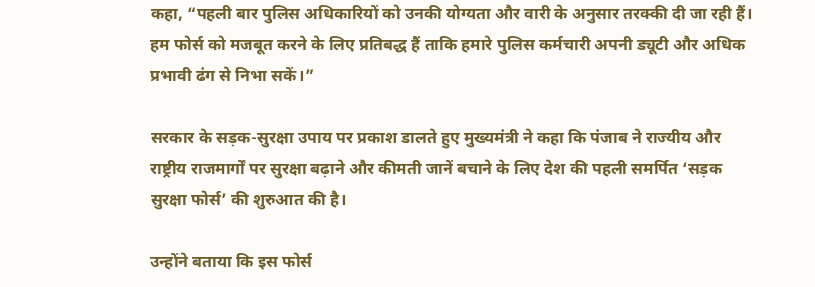कहा, “पहली बार पुलिस अधिकारियों को उनकी योग्यता और वारी के अनुसार तरक्की दी जा रही हैं। हम फोर्स को मजबूत करने के लिए प्रतिबद्ध हैं ताकि हमारे पुलिस कर्मचारी अपनी ड्यूटी और अधिक प्रभावी ढंग से निभा सकें।”

सरकार के सड़क-सुरक्षा उपाय पर प्रकाश डालते हुए मुख्यमंत्री ने कहा कि पंजाब ने राज्यीय और राष्ट्रीय राजमार्गों पर सुरक्षा बढ़ाने और कीमती जानें बचाने के लिए देश की पहली समर्पित ‘सड़क सुरक्षा फोर्स’ की शुरुआत की है।

उन्होंने बताया कि इस फोर्स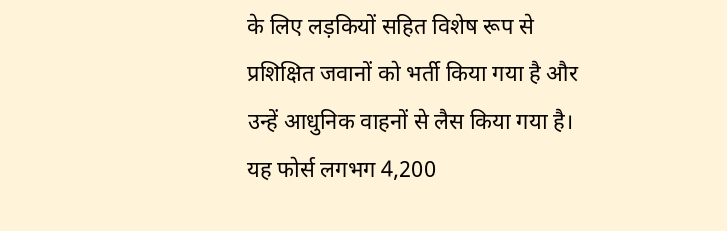के लिए लड़कियों सहित विशेष रूप से प्रशिक्षित जवानों को भर्ती किया गया है और उन्हें आधुनिक वाहनों से लैस किया गया है। यह फोर्स लगभग 4,200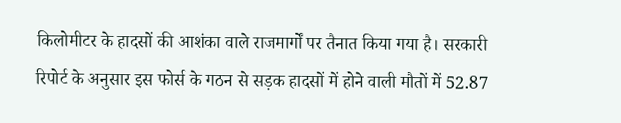किलोमीटर के हादसों की आशंका वाले राजमार्गों पर तैनात किया गया है। सरकारी रिपोर्ट के अनुसार इस फोर्स के गठन से सड़क हादसों में होने वाली मौतों में 52.87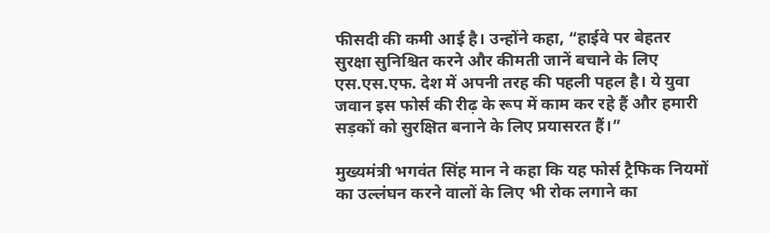फीसदी की कमी आई है। उन्होंने कहा, “हाईवे पर बेहतर सुरक्षा सुनिश्चित करने और कीमती जानें बचाने के लिए एस.एस.एफ. देश में अपनी तरह की पहली पहल है। ये युवा जवान इस फोर्स की रीढ़ के रूप में काम कर रहे हैं और हमारी सड़कों को सुरक्षित बनाने के लिए प्रयासरत हैं।”

मुख्यमंत्री भगवंत सिंह मान ने कहा कि यह फोर्स ट्रैफिक नियमों का उल्लंघन करने वालों के लिए भी रोक लगाने का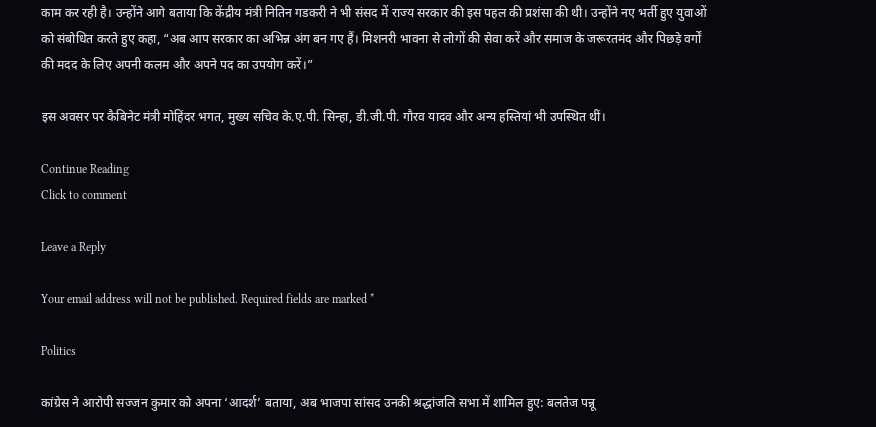काम कर रही है। उन्होंने आगे बताया कि केंद्रीय मंत्री नितिन गडकरी ने भी संसद में राज्य सरकार की इस पहल की प्रशंसा की थी। उन्होंने नए भर्ती हुए युवाओं को संबोधित करते हुए कहा, “अब आप सरकार का अभिन्न अंग बन गए हैं। मिशनरी भावना से लोगों की सेवा करें और समाज के जरूरतमंद और पिछड़े वर्गों की मदद के लिए अपनी कलम और अपने पद का उपयोग करें।”

इस अवसर पर कैबिनेट मंत्री मोहिंदर भगत, मुख्य सचिव के.ए.पी. सिन्हा, डी.जी.पी. गौरव यादव और अन्य हस्तियां भी उपस्थित थीं।

Continue Reading
Click to comment

Leave a Reply

Your email address will not be published. Required fields are marked *

Politics

कांग्रेस ने आरोपी सज्जन कुमार को अपना ‘आदर्श’ बताया, अब भाजपा सांसद उनकी श्रद्धांजलि सभा में शामिल हुए: बलतेज पन्नू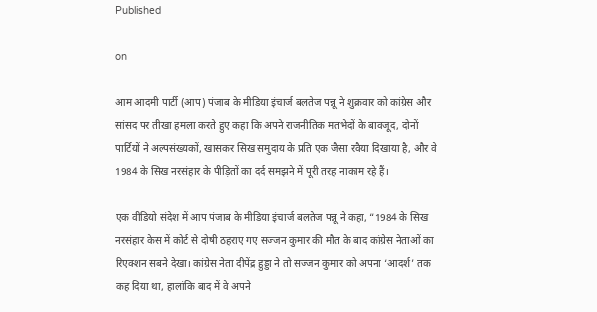Published

on

आम आदमी पार्टी (आप) पंजाब के मीडिया इंचार्ज बलतेज पन्नू ने शुक्रवार को कांग्रेस और सांसद पर तीखा हमला करते हुए कहा कि अपने राजनीतिक मतभेदों के बावजूद, दोनों पार्टियों ने अल्पसंख्यकों, खासकर सिख समुदाय के प्रति एक जैसा रवैया दिखाया है, और वे 1984 के सिख नरसंहार के पीड़ितों का दर्द समझने में पूरी तरह नाकाम रहे हैं।

एक वीडियो संदेश में आप पंजाब के मीडिया इंचार्ज बलतेज पन्नू ने कहा, “1984 के सिख नरसंहार केस में कोर्ट से दोषी ठहराए गए सज्जन कुमार की मौत के बाद कांग्रेस नेताओं का रिएक्शन सबने देखा। कांग्रेस नेता दीपेंद्र हुड्डा ने तो सज्जन कुमार को अपना ‘आदर्श’ तक कह दिया था, हालांकि बाद में वे अपने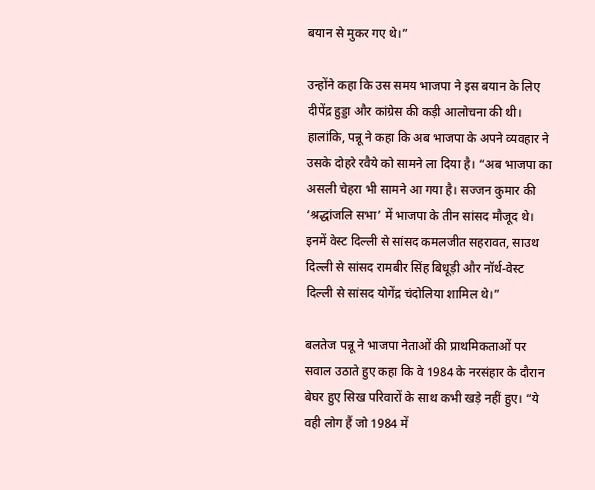बयान से मुकर गए थे।”

उन्होंने कहा कि उस समय भाजपा ने इस बयान के लिए दीपेंद्र हुड्डा और कांग्रेस की कड़ी आलोचना की थी। हालांकि, पन्नू ने कहा कि अब भाजपा के अपने व्यवहार ने उसके दोहरे रवैये को सामने ला दिया है। “अब भाजपा का असली चेहरा भी सामने आ गया है। सज्जन कुमार की ‘श्रद्धांजलि सभा’ में भाजपा के तीन सांसद मौजूद थे। इनमें वेस्ट दिल्ली से सांसद कमलजीत सहरावत, साउथ दिल्ली से सांसद रामबीर सिंह बिधूड़ी और नॉर्थ-वेस्ट दिल्ली से सांसद योगेंद्र चंदोलिया शामिल थे।”

बलतेज पन्नू ने भाजपा नेताओं की प्राथमिकताओं पर सवाल उठाते हुए कहा कि वे 1984 के नरसंहार के दौरान बेघर हुए सिख परिवारों के साथ कभी खड़े नहीं हुए। “ये वही लोग हैं जो 1984 में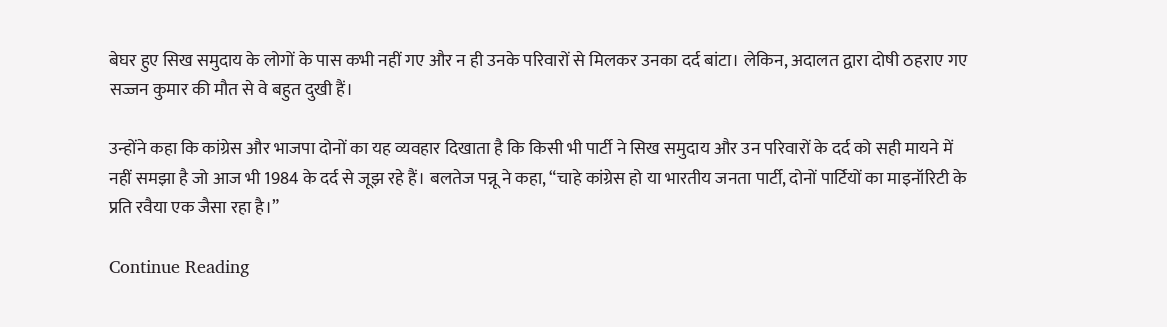बेघर हुए सिख समुदाय के लोगों के पास कभी नहीं गए और न ही उनके परिवारों से मिलकर उनका दर्द बांटा। लेकिन, अदालत द्वारा दोषी ठहराए गए सज्जन कुमार की मौत से वे बहुत दुखी हैं।

उन्होंने कहा कि कांग्रेस और भाजपा दोनों का यह व्यवहार दिखाता है कि किसी भी पार्टी ने सिख समुदाय और उन परिवारों के दर्द को सही मायने में नहीं समझा है जो आज भी 1984 के दर्द से जूझ रहे हैं। बलतेज पन्नू ने कहा, “चाहे कांग्रेस हो या भारतीय जनता पार्टी, दोनों पार्टियों का माइनॉरिटी के प्रति रवैया एक जैसा रहा है।”

Continue Reading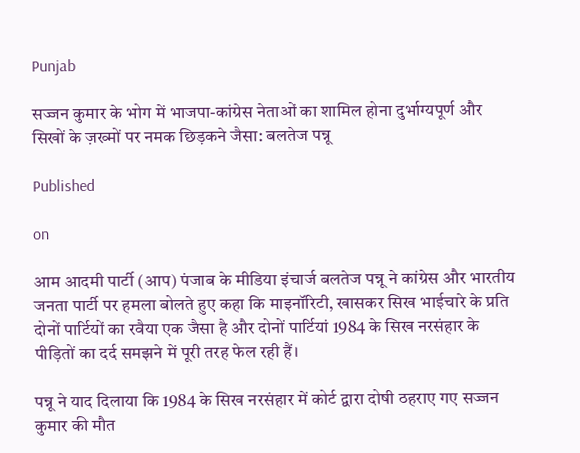Punjab

सज्जन कुमार के भोग में भाजपा-कांग्रेस नेताओं का शामिल होना दुर्भाग्यपूर्ण और सिखों के ज़ख्मों पर नमक छिड़कने जैसा: बलतेज पन्नू

Published

on

आम आदमी पार्टी (आप) पंजाब के मीडिया इंचार्ज बलतेज पन्नू ने कांग्रेस और भारतीय जनता पार्टी पर हमला बोलते हुए कहा कि माइनॉरिटी, खासकर सिख भाईचारे के प्रति दोनों पार्टियों का रवैया एक जैसा है और दोनों पार्टियां 1984 के सिख नरसंहार के पीड़ितों का दर्द समझने में पूरी तरह फेल रही हैं।

पन्नू ने याद दिलाया कि 1984 के सिख नरसंहार में कोर्ट द्वारा दोषी ठहराए गए सज्जन कुमार की मौत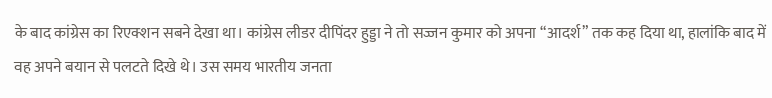के बाद कांग्रेस का रिएक्शन सबने देखा था। कांग्रेस लीडर दीपिंदर हुड्डा ने तो सज्जन कुमार को अपना “आदर्श” तक कह दिया था, हालांकि बाद में वह अपने बयान से पलटते दिखे थे। उस समय भारतीय जनता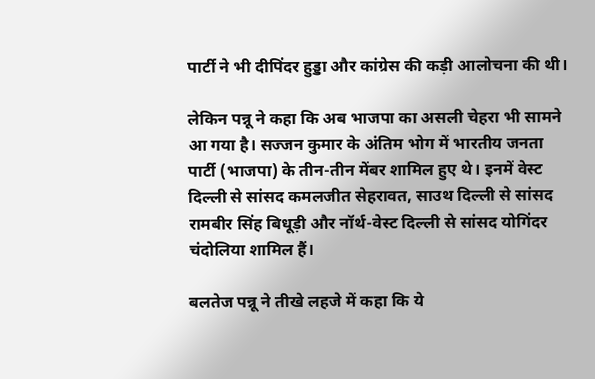पार्टी ने भी दीपिंदर हुड्डा और कांग्रेस की कड़ी आलोचना की थी।

लेकिन पन्नू ने कहा कि अब भाजपा का असली चेहरा भी सामने आ गया है। सज्जन कुमार के अंतिम भोग में भारतीय जनता पार्टी (भाजपा) के तीन-तीन मेंबर शामिल हुए थे। इनमें वेस्ट दिल्ली से सांसद कमलजीत सेहरावत, साउथ दिल्ली से सांसद रामबीर सिंह बिधूड़ी और नॉर्थ-वेस्ट दिल्ली से सांसद योगिंदर चंदोलिया शामिल हैं।

बलतेज पन्नू ने तीखे लहजे में कहा कि ये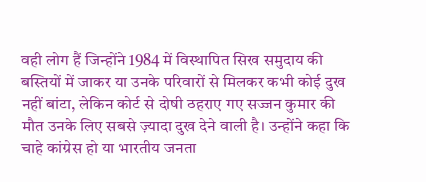वही लोग हैं जिन्होंने 1984 में विस्थापित सिख समुदाय की बस्तियों में जाकर या उनके परिवारों से मिलकर कभी कोई दुख नहीं बांटा, लेकिन कोर्ट से दोषी ठहराए गए सज्जन कुमार की मौत उनके लिए सबसे ज़्यादा दुख देने वाली है। उन्होंने कहा कि चाहे कांग्रेस हो या भारतीय जनता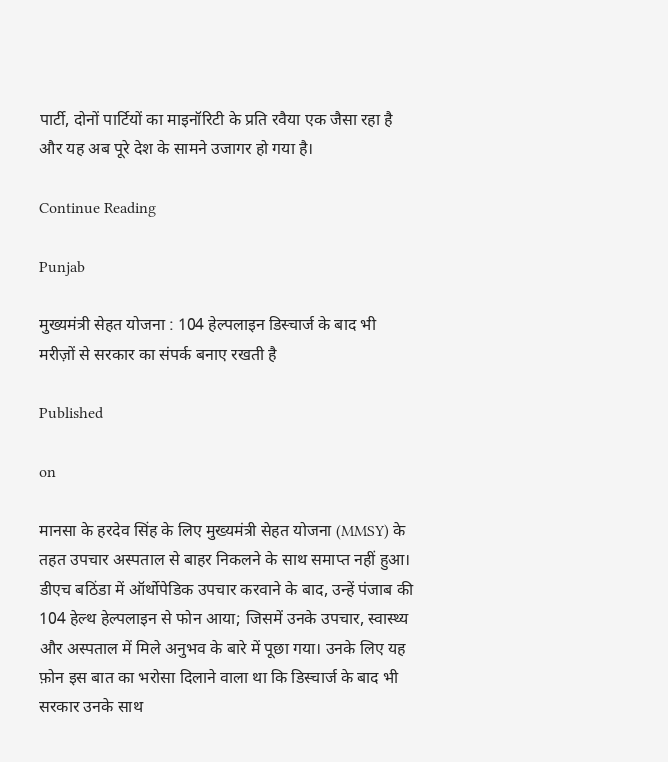पार्टी, दोनों पार्टियों का माइनॉरिटी के प्रति रवैया एक जैसा रहा है और यह अब पूरे देश के सामने उजागर हो गया है।

Continue Reading

Punjab

मुख्यमंत्री सेहत योजना : 104 हेल्पलाइन डिस्चार्ज के बाद भी मरीज़ों से सरकार का संपर्क बनाए रखती है

Published

on

मानसा के हरदेव सिंह के लिए मुख्यमंत्री सेहत योजना (MMSY) के तहत उपचार अस्पताल से बाहर निकलने के साथ समाप्त नहीं हुआ। डीएच बठिंडा में ऑर्थोपेडिक उपचार करवाने के बाद, उन्हें पंजाब की 104 हेल्थ हेल्पलाइन से फोन आया; जिसमें उनके उपचार, स्वास्थ्य और अस्पताल में मिले अनुभव के बारे में पूछा गया। उनके लिए यह फ़ोन इस बात का भरोसा दिलाने वाला था कि डिस्चार्ज के बाद भी सरकार उनके साथ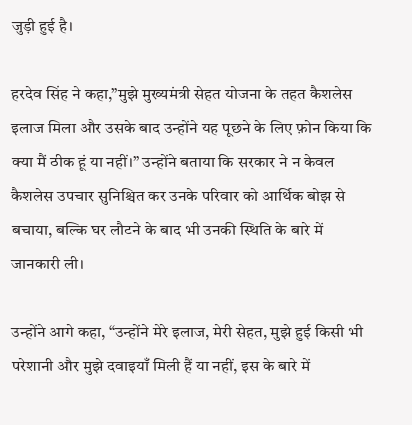जुड़ी हुई है।

हरदेव सिंह ने कहा,”मुझे मुख्यमंत्री सेहत योजना के तहत कैशलेस इलाज मिला और उसके बाद उन्होंने यह पूछने के लिए फ़ोन किया कि क्या मैं ठीक हूं या नहीं।” उन्होंने बताया कि सरकार ने न केवल कैशलेस उपचार सुनिश्चित कर उनके परिवार को आर्थिक बोझ से बचाया, बल्कि घर लौटने के बाद भी उनकी स्थिति के बारे में जानकारी ली।

उन्होंने आगे कहा, “उन्होंने मेरे इलाज, मेरी सेहत, मुझे हुई किसी भी परेशानी और मुझे दवाइयाँ मिली हैं या नहीं, इस के बारे में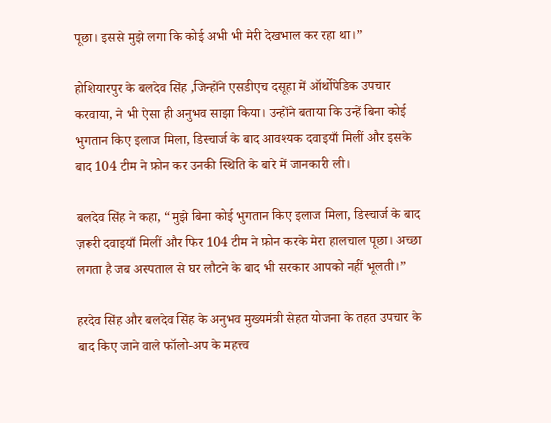पूछा। इससे मुझे लगा कि कोई अभी भी मेरी देखभाल कर रहा था।”

होशियारपुर के बलदेव सिंह ,जिन्होंने एसडीएच दसूहा में ऑर्थोपेडिक उपचार करवाया, ने भी ऐसा ही अनुभव साझा किया। उन्होंने बताया कि उन्हें बिना कोई भुगतान किए इलाज मिला, डिस्चार्ज के बाद आवश्यक दवाइयाँ मिलीं और इसके बाद 104 टीम ने फ़ोन कर उनकी स्थिति के बारे में जानकारी ली।

बलदेव सिंह ने कहा, “मुझे बिना कोई भुगतान किए इलाज मिला, डिस्चार्ज के बाद ज़रूरी दवाइयाँ मिलीं और फिर 104 टीम ने फ़ोन करके मेरा हालचाल पूछा। अच्छा लगता है जब अस्पताल से घर लौटने के बाद भी सरकार आपको नहीं भूलती।”

हरदेव सिंह और बलदेव सिंह के अनुभव मुख्यमंत्री सेहत योजना के तहत उपचार के बाद किए जाने वाले फॉलो-अप के महत्त्व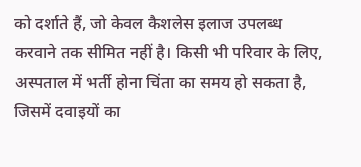को दर्शाते हैं, जो केवल कैशलेस इलाज उपलब्ध करवाने तक सीमित नहीं है। किसी भी परिवार के लिए, अस्पताल में भर्ती होना चिंता का समय हो सकता है, जिसमें दवाइयों का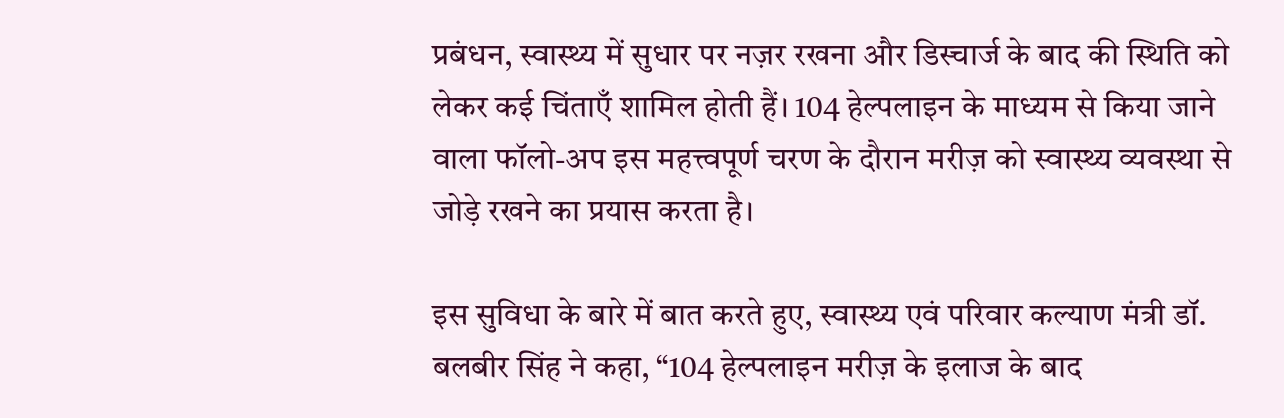प्रबंधन, स्वास्थ्य में सुधार पर नज़र रखना और डिस्चार्ज के बाद की स्थिति को लेकर कई चिंताएँ शामिल होती हैं। 104 हेल्पलाइन के माध्यम से किया जाने वाला फॉलो-अप इस महत्त्वपूर्ण चरण के दौरान मरीज़ को स्वास्थ्य व्यवस्था से जोड़े रखने का प्रयास करता है।

इस सुविधा के बारे में बात करते हुए, स्वास्थ्य एवं परिवार कल्याण मंत्री डॉ. बलबीर सिंह ने कहा, “104 हेल्पलाइन मरीज़ के इलाज के बाद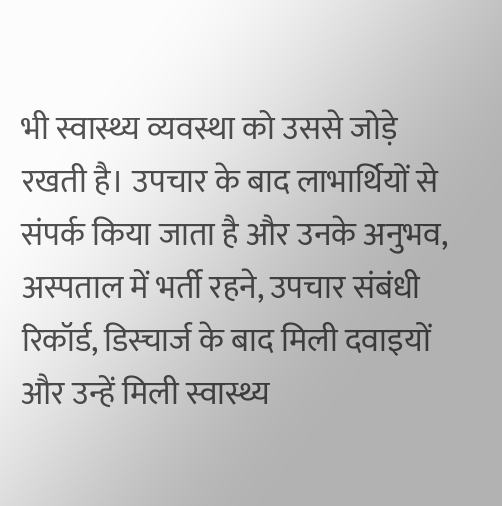भी स्वास्थ्य व्यवस्था को उससे जोड़े रखती है। उपचार के बाद लाभार्थियों से संपर्क किया जाता है और उनके अनुभव, अस्पताल में भर्ती रहने, उपचार संबंधी रिकॉर्ड, डिस्चार्ज के बाद मिली दवाइयों और उन्हें मिली स्वास्थ्य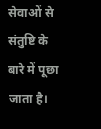सेवाओं से संतुष्टि के बारे में पूछा जाता है।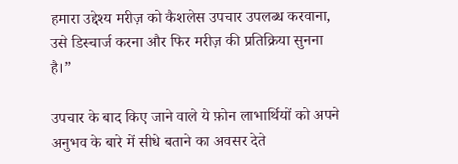हमारा उद्देश्य मरीज़ को कैशलेस उपचार उपलब्ध करवाना, उसे डिस्चार्ज करना और फिर मरीज़ की प्रतिक्रिया सुनना है।”

उपचार के बाद किए जाने वाले ये फ़ोन लाभार्थियों को अपने अनुभव के बारे में सीधे बताने का अवसर देते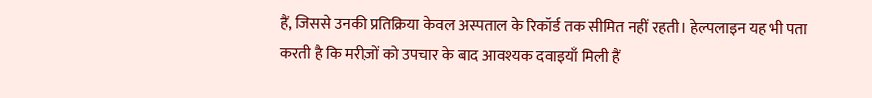हैं, जिससे उनकी प्रतिक्रिया केवल अस्पताल के रिकॉर्ड तक सीमित नहीं रहती। हेल्पलाइन यह भी पता करती है कि मरीज़ों को उपचार के बाद आवश्यक दवाइयाँ मिली हैं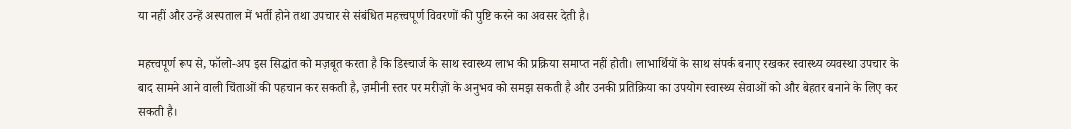या नहीं और उन्हें अस्पताल में भर्ती होने तथा उपचार से संबंधित महत्त्वपूर्ण विवरणों की पुष्टि करने का अवसर देती है।

महत्त्वपूर्ण रूप से, फॉलो-अप इस सिद्धांत को मज़बूत करता है कि डिस्चार्ज के साथ स्वास्थ्य लाभ की प्रक्रिया समाप्त नहीं होती। लाभार्थियों के साथ संपर्क बनाए रखकर स्वास्थ्य व्यवस्था उपचार के बाद सामने आने वाली चिंताओं की पहचान कर सकती है, ज़मीनी स्तर पर मरीज़ों के अनुभव को समझ सकती है और उनकी प्रतिक्रिया का उपयोग स्वास्थ्य सेवाओं को और बेहतर बनाने के लिए कर सकती है।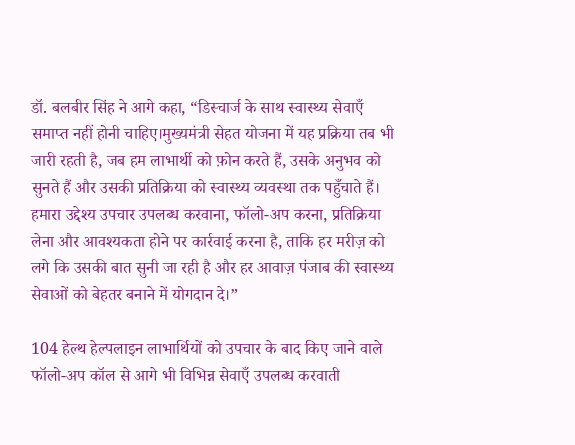डॉ. बलबीर सिंह ने आगे कहा, “डिस्चार्ज के साथ स्वास्थ्य सेवाएँ समाप्त नहीं होनी चाहिए।मुख्यमंत्री सेहत योजना में यह प्रक्रिया तब भी जारी रहती है, जब हम लाभार्थी को फ़ोन करते हैं, उसके अनुभव को सुनते हैं और उसकी प्रतिक्रिया को स्वास्थ्य व्यवस्था तक पहुँचाते हैं। हमारा उद्देश्य उपचार उपलब्ध करवाना, फॉलो-अप करना, प्रतिक्रिया लेना और आवश्यकता होने पर कार्रवाई करना है, ताकि हर मरीज़ को लगे कि उसकी बात सुनी जा रही है और हर आवाज़ पंजाब की स्वास्थ्य सेवाओं को बेहतर बनाने में योगदान दे।”

104 हेल्थ हेल्पलाइन लाभार्थियों को उपचार के बाद किए जाने वाले फॉलो-अप कॉल से आगे भी विभिन्न सेवाएँ उपलब्ध करवाती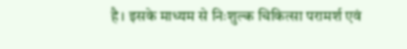है। इसके माध्यम से निःशुल्क चिकित्सा परामर्श एवं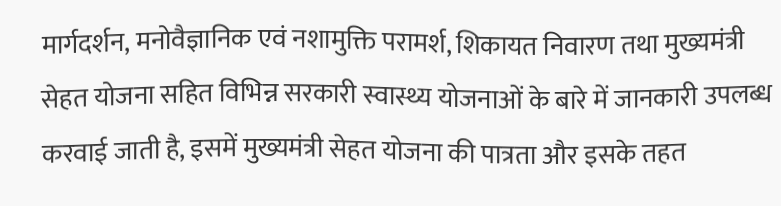मार्गदर्शन, मनोवैज्ञानिक एवं नशामुक्ति परामर्श, शिकायत निवारण तथा मुख्यमंत्री सेहत योजना सहित विभिन्न सरकारी स्वास्थ्य योजनाओं के बारे में जानकारी उपलब्ध करवाई जाती है, इसमें मुख्यमंत्री सेहत योजना की पात्रता और इसके तहत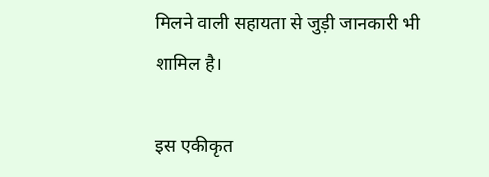मिलने वाली सहायता से जुड़ी जानकारी भी शामिल है।

इस एकीकृत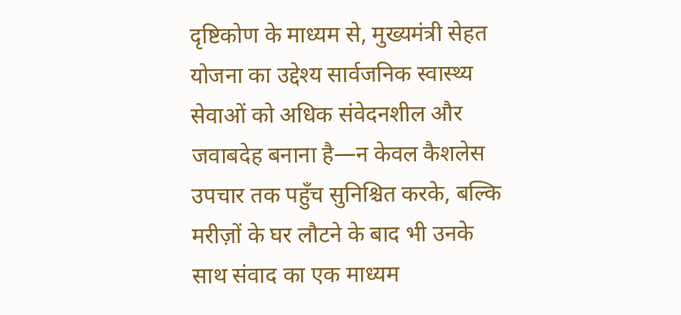दृष्टिकोण के माध्यम से, मुख्यमंत्री सेहत योजना का उद्देश्य सार्वजनिक स्वास्थ्य सेवाओं को अधिक संवेदनशील और जवाबदेह बनाना है—न केवल कैशलेस उपचार तक पहुँच सुनिश्चित करके, बल्कि मरीज़ों के घर लौटने के बाद भी उनके साथ संवाद का एक माध्यम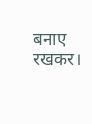बनाए रखकर।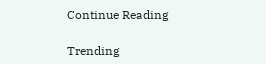Continue Reading

Trending